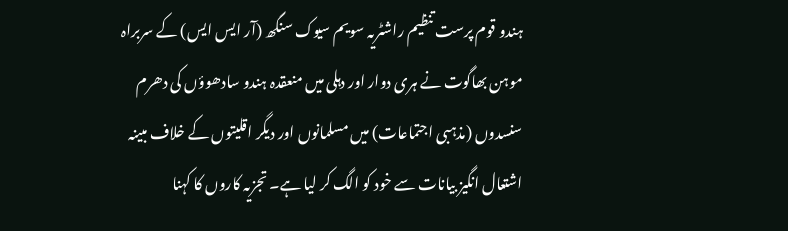ہندو قوم پرست تنظیم راشٹریہ سویم سیوک سنگھ (آر ایس ایس) کے سربراہ موہن بھاگوت نے ہری دوار اور دہلی میں منعقدہ ہندو سادھوؤں کی دھرم سنسدوں (مذہبی اجتماعات) میں مسلمانوں اور دیگر اقلیتوں کے خلاف مبینہ اشتعال انگیز بیانات سے خود کو الگ کر لیا ہے۔ تجزیہ کاروں کا کہنا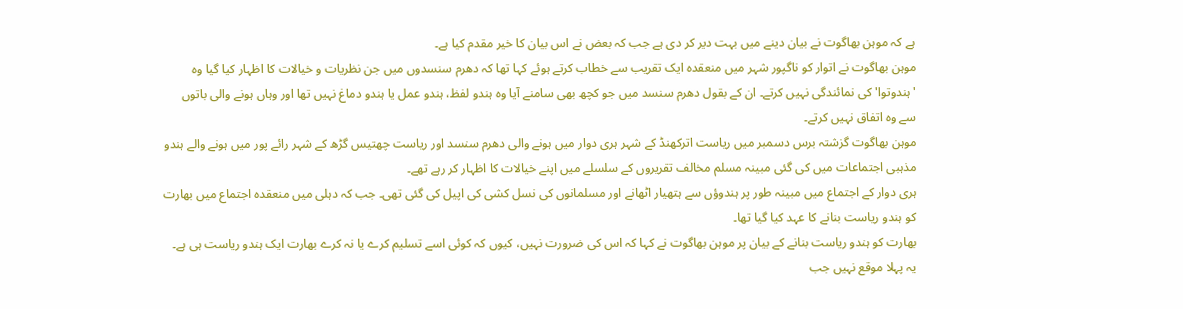ہے کہ موہن بھاگوت نے بیان دینے میں بہت دیر کر دی ہے جب کہ بعض نے اس بیان کا خیر مقدم کیا ہے۔
موہن بھاگوت نے اتوار کو ناگپور شہر میں منعقدہ ایک تقریب سے خطاب کرتے ہوئے کہا تھا کہ دھرم سنسدوں میں جن نظریات و خیالات کا اظہار کیا گیا وہ 'ہندوتوا' کی نمائندگی نہیں کرتے۔ ان کے بقول دھرم سنسد میں جو کچھ بھی سامنے آیا وہ ہندو لفظ، ہندو عمل یا ہندو دماغ نہیں تھا اور وہاں ہونے والی باتوں سے وہ اتفاق نہیں کرتے۔
موہن بھاگوت گزشتہ برس دسمبر میں ریاست اترکھنڈ کے شہر ہری دوار میں ہونے والی دھرم سنسد اور ریاست چھتیس گڑھ کے شہر رائے پور میں ہونے والے ہندو مذہبی اجتماعات میں کی گئی مبینہ مسلم مخالف تقریروں کے سلسلے میں اپنے خیالات کا اظہار کر رہے تھے۔
ہری دوار کے اجتماع میں مبینہ طور پر ہندوؤں سے ہتھیار اٹھانے اور مسلمانوں کی نسل کشی کی اپیل کی گئی تھی۔ جب کہ دہلی میں منعقدہ اجتماع میں بھارت کو ہندو ریاست بنانے کا عہد کیا گیا تھا۔
بھارت کو ہندو ریاست بنانے کے بیان پر موہن بھاگوت نے کہا کہ اس کی ضرورت نہیں، کیوں کہ کوئی اسے تسلیم کرے یا نہ کرے بھارت ایک ہندو ریاست ہی ہے۔
یہ پہلا موقع نہیں جب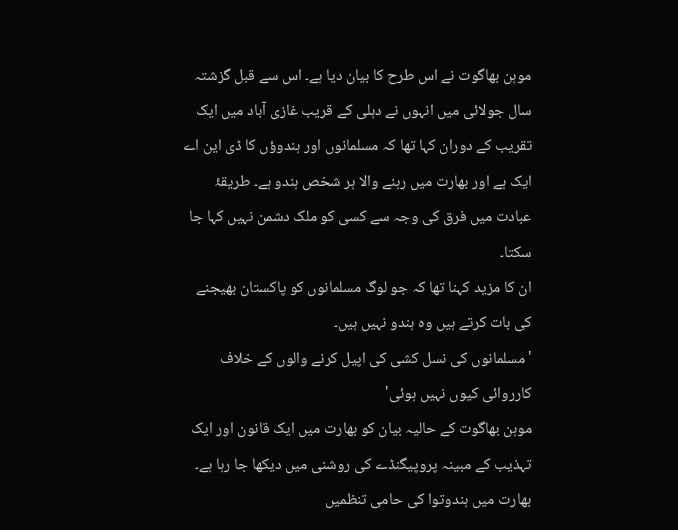موہن بھاگوت نے اس طرح کا بیان دیا ہے۔ اس سے قبل گزشتہ سال جولائی میں انہوں نے دہلی کے قریب غازی آباد میں ایک تقریب کے دوران کہا تھا کہ مسلمانوں اور ہندوؤں کا ڈی این اے ایک ہے اور بھارت میں رہنے والا ہر شخص ہندو ہے۔ طریقۂ عبادت میں فرق کی وجہ سے کسی کو ملک دشمن نہیں کہا جا سکتا۔
ان کا مزید کہنا تھا کہ جو لوگ مسلمانوں کو پاکستان بھیجنے کی بات کرتے ہیں وہ ہندو نہیں ہیں۔
'مسلمانوں کی نسل کشی کی اپیل کرنے والوں کے خلاف کارروائی کیوں نہیں ہوئی'
موہن بھاگوت کے حالیہ بیان کو بھارت میں ایک قانون اور ایک تہذیب کے مبینہ پروپیگنڈے کی روشنی میں دیکھا جا رہا ہے۔
بھارت میں ہندوتوا کی حامی تنظمیں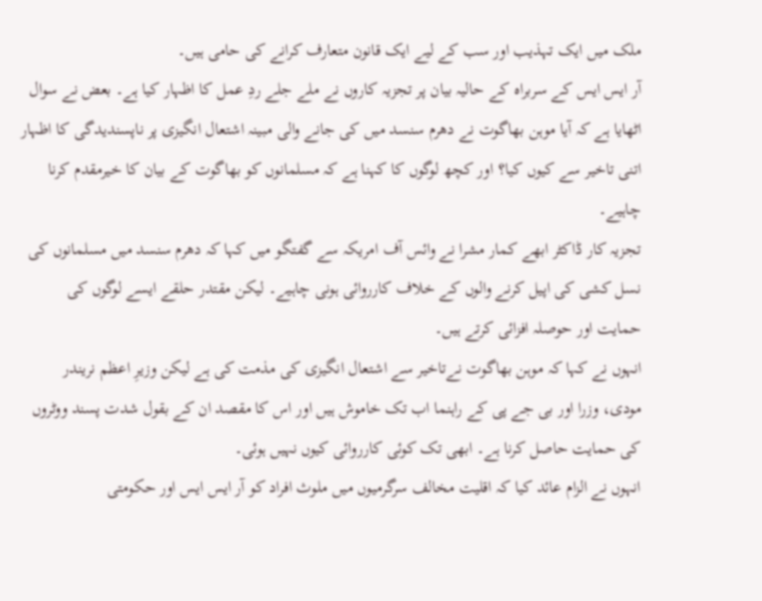ملک میں ایک تہذیب اور سب کے لیے ایک قانون متعارف کرانے کی حامی ہیں۔
آر ایس ایس کے سربراہ کے حالیہ بیان پر تجزیہ کاروں نے ملے جلے ردِ عمل کا اظہار کیا ہے۔ بعض نے سوال اٹھایا ہے کہ آیا موہن بھاگوت نے دھرم سنسد میں کی جانے والی مبینہ اشتعال انگیزی پر ناپسندیدگی کا اظہار اتنی تاخیر سے کیوں کیا؟ اور کچھ لوگوں کا کہنا ہے کہ مسلمانوں کو بھاگوت کے بیان کا خیرمقدم کرنا چاہیے۔
تجزیہ کار ڈاکٹر ابھے کمار مشرا نے وائس آف امریکہ سے گفتگو میں کہا کہ دھرم سنسد میں مسلمانوں کی نسل کشی کی اپیل کرنے والوں کے خلاف کارروائی ہونی چاہیے۔ لیکن مقتدر حلقے ایسے لوگوں کی حمایت اور حوصلہ افزائی کرتے ہیں۔
انہوں نے کہا کہ موہن بھاگوت نےتاخیر سے اشتعال انگیزی کی مذمت کی ہے لیکن وزیرِ اعظم نریندر مودی، وزرا اور بی جے پی کے راہنما اب تک خاموش ہیں اور اس کا مقصد ان کے بقول شدت پسند ووٹروں کی حمایت حاصل کرنا ہے۔ ابھی تک کوئی کارروائی کیوں نہیں ہوئی۔
انہوں نے الزام عائد کیا کہ اقلیت مخالف سرگرمیوں میں ملوث افراد کو آر ایس ایس اور حکومتی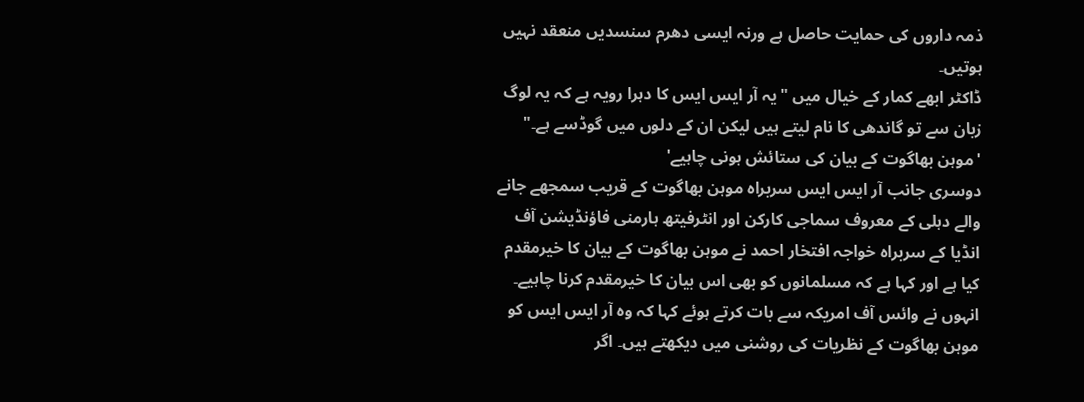ذمہ داروں کی حمایت حاصل ہے ورنہ ایسی دھرم سنسدیں منعقد نہیں ہوتیں۔
ڈاکٹر ابھے کمار کے خیال میں "یہ آر ایس ایس کا دہرا رویہ ہے کہ یہ لوگ زبان سے تو گاندھی کا نام لیتے ہیں لیکن ان کے دلوں میں گوڈسے ہے۔"
'موہن بھاگوت کے بیان کی ستائش ہونی چاہیے'
دوسری جانب آر ایس ایس سربراہ موہن بھاگوت کے قریب سمجھے جانے والے دہلی کے معروف سماجی کارکن اور انٹرفیتھ ہارمنی فاؤنڈیشن آف انڈیا کے سربراہ خواجہ افتخار احمد نے موہن بھاگوت کے بیان کا خیرمقدم کیا ہے اور کہا ہے کہ مسلمانوں کو بھی اس بیان کا خیرمقدم کرنا چاہیے۔
انہوں نے وائس آف امریکہ سے بات کرتے ہوئے کہا کہ وہ آر ایس ایس کو موہن بھاگوت کے نظریات کی روشنی میں دیکھتے ہیں۔ اگر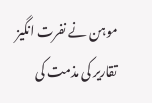موہن نے نفرت انگیز تقاریر کی مذمت کی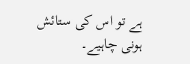ہے تو اس کی ستائش ہونی چاہیے۔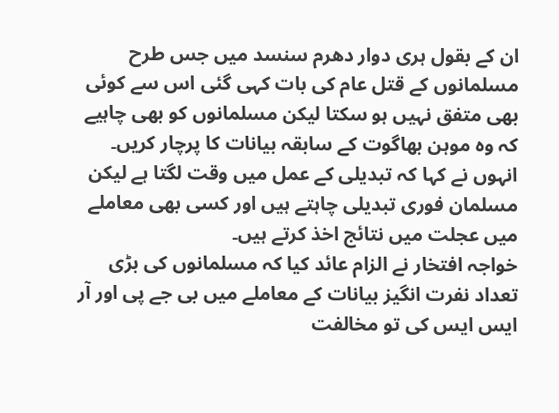ان کے بقول ہری دوار دھرم سنسد میں جس طرح مسلمانوں کے قتل عام کی بات کہی گئی اس سے کوئی بھی متفق نہیں ہو سکتا لیکن مسلمانوں کو بھی چاہیے کہ وہ موہن بھاگوت کے سابقہ بیانات کا پرچار کریں۔
انہوں نے کہا کہ تبدیلی کے عمل میں وقت لگتا ہے لیکن مسلمان فوری تبدیلی چاہتے ہیں اور کسی بھی معاملے میں عجلت میں نتائج اخذ کرتے ہیں۔
خواجہ افتخار نے الزام عائد کیا کہ مسلمانوں کی بڑی تعداد نفرت انگیز بیانات کے معاملے میں بی جے پی اور آر ایس ایس کی تو مخالفت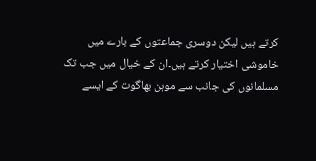کرتے ہیں لیکن دوسری جماعتوں کے بارے میں خاموشی اختیار کرتے ہیں۔ان کے خیال میں جب تک مسلمانوں کی جانب سے موہن بھاگوت کے ایسے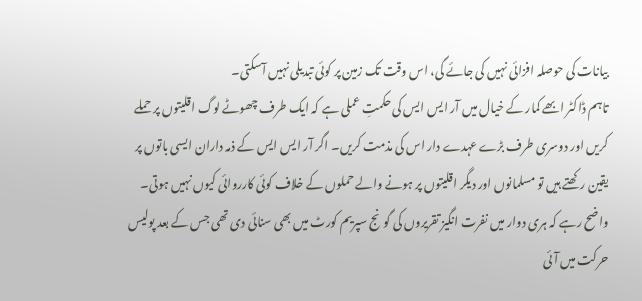بیانات کی حوصلہ افزائی نہیں کی جائے گی، اس وقت تک زمین پر کوئی تبدیلی نہیں آسکتی۔
تاہم ڈاکٹر ابھے کمار کے خیال میں آر ایس ایس کی حکمتِ عملی ہے کہ ایک طرف چھوٹے لوگ اقلیتوں پر حملے کریں اور دوسری طرف بڑے عہدے دار اس کی مذمت کریں۔ اگر آر ایس ایس کے ذمہ داران ایسی باتوں پر یقین رکھتے ہیں تو مسلمانوں اور دیگر اقلیتوں پر ہونے والے حملوں کے خلاف کوئی کارروائی کیوں نہیں ہوتی۔
واضح رہے کہ ہری دوار میں نفرت انگیز تقریروں کی گونج سپریم کورٹ میں بھی سنائی دی تھی جس کے بعد پولیس حرکت میں آئی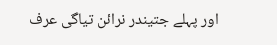اور پہلے جتیندر نرائن تیاگی عرف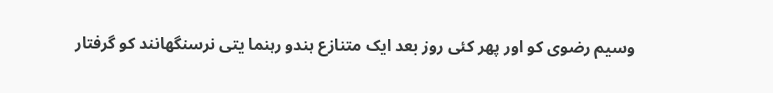وسیم رضوی کو اور پھر کئی روز بعد ایک متنازع ہندو رہنما یتی نرسنگھانند کو گرفتار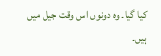کیا گیا۔ وہ دونوں اس وقت جیل میں ہیں۔